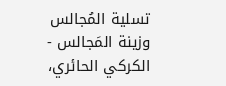تسلية المُجالس وزينة المَجالس - الكركي الحائري،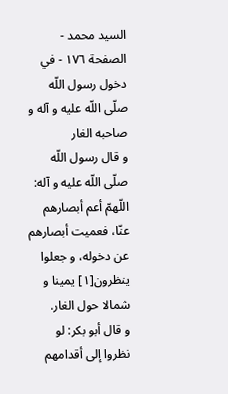السيد محمد - الصفحة ١٧٦ - في دخول رسول اللّه صلّى اللّه عليه و آله و صاحبه الغار
و قال رسول اللّه صلّى اللّه عليه و آله: اللّهمّ أعم أبصارهم عنّا، فعميت أبصارهم عن دخوله، و جعلوا ينظرون[١] يمينا و شمالا حول الغار.
و قال أبو بكر: لو نظروا إلى أقدامهم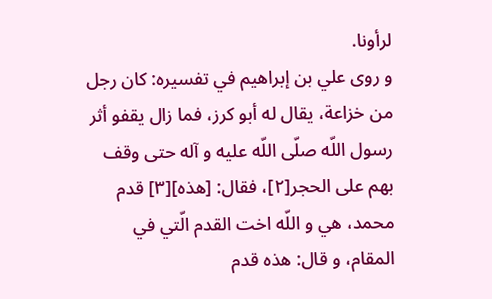لرأونا.
و روى علي بن إبراهيم في تفسيره: كان رجل من خزاعة، يقال له أبو كرز، فما زال يقفو أثر رسول اللّه صلّى اللّه عليه و آله حتى وقف بهم على الحجر[٢]، فقال: [هذه][٣] قدم محمد، هي و اللّه اخت القدم الّتي في المقام، و قال: هذه قدم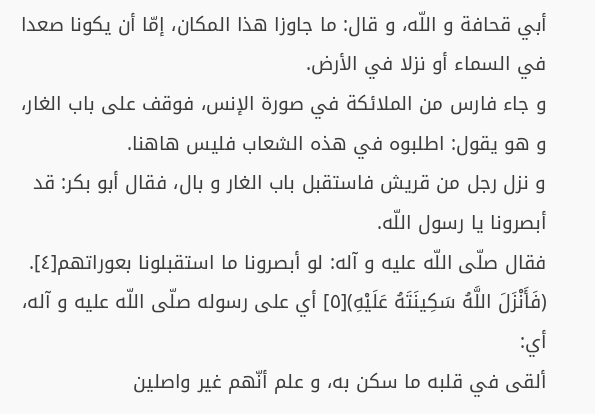أبي قحافة و اللّه، و قال: ما جاوزا هذا المكان، إمّا أن يكونا صعدا في السماء أو نزلا في الأرض.
و جاء فارس من الملائكة في صورة الإنس، فوقف على باب الغار، و هو يقول: اطلبوه في هذه الشعاب فليس هاهنا.
و نزل رجل من قريش فاستقبل باب الغار و بال، فقال أبو بكر: قد أبصرونا يا رسول اللّه.
فقال صلّى اللّه عليه و آله: لو أبصرونا ما استقبلونا بعوراتهم[٤].
(فَأَنْزَلَ اللَّهُ سَكِينَتَهُ عَلَيْهِ)[٥] أي على رسوله صلّى اللّه عليه و آله، أي:
ألقى في قلبه ما سكن به، و علم أنّهم غير واصلين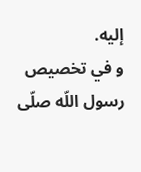إليه.
و في تخصيص رسول اللّه صلّى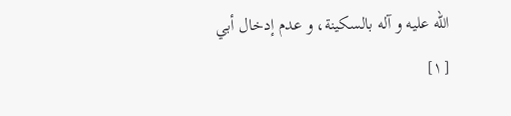اللّه عليه و آله بالسكينة، و عدم إدخال أبي
[١]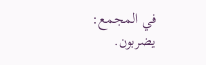في المجمع: يضربون.